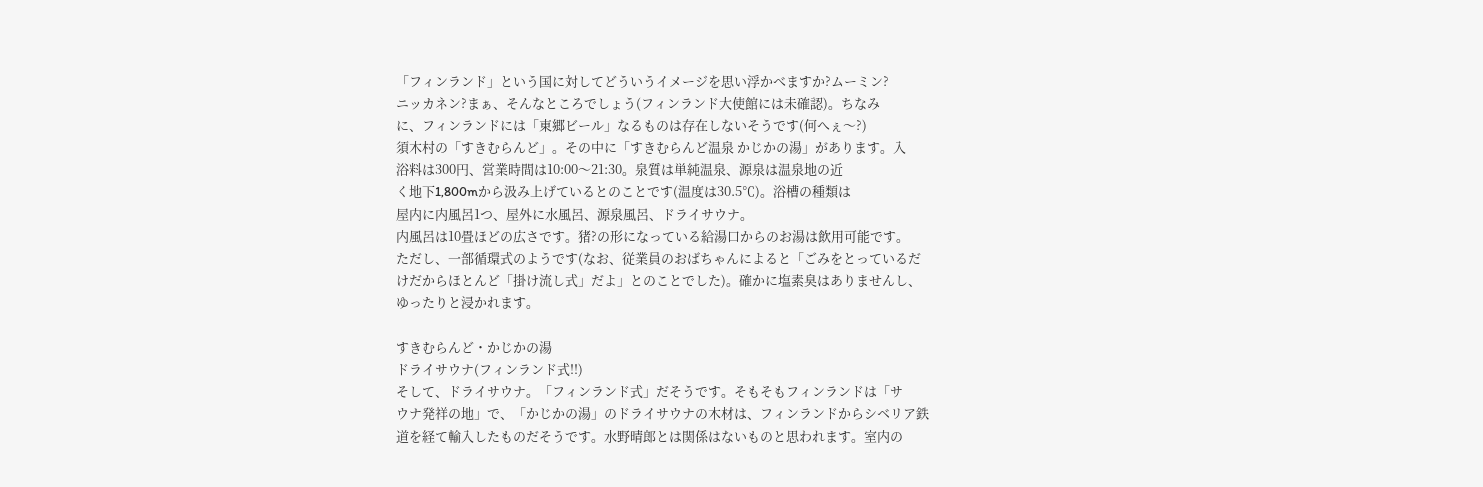「フィンランド」という国に対してどういうイメージを思い浮かべますか?ムーミン?
ニッカネン?まぁ、そんなところでしょう(フィンランド大使館には未確認)。ちなみ
に、フィンランドには「東郷ビール」なるものは存在しないそうです(何へぇ〜?)
須木村の「すきむらんど」。その中に「すきむらんど温泉 かじかの湯」があります。入
浴料は300円、営業時間は10:00〜21:30。泉質は単純温泉、源泉は温泉地の近
く地下1,800mから汲み上げているとのことです(温度は30.5℃)。浴槽の種類は
屋内に内風呂1つ、屋外に水風呂、源泉風呂、ドライサウナ。
内風呂は10畳ほどの広さです。猪?の形になっている給湯口からのお湯は飲用可能です。
ただし、一部循環式のようです(なお、従業員のおばちゃんによると「ごみをとっているだ
けだからほとんど「掛け流し式」だよ」とのことでした)。確かに塩素臭はありませんし、
ゆったりと浸かれます。

すきむらんど・かじかの湯
ドライサウナ(フィンランド式!!)
そして、ドライサウナ。「フィンランド式」だそうです。そもそもフィンランドは「サ
ウナ発祥の地」で、「かじかの湯」のドライサウナの木材は、フィンランドからシベリア鉄
道を経て輸入したものだそうです。水野晴郎とは関係はないものと思われます。室内の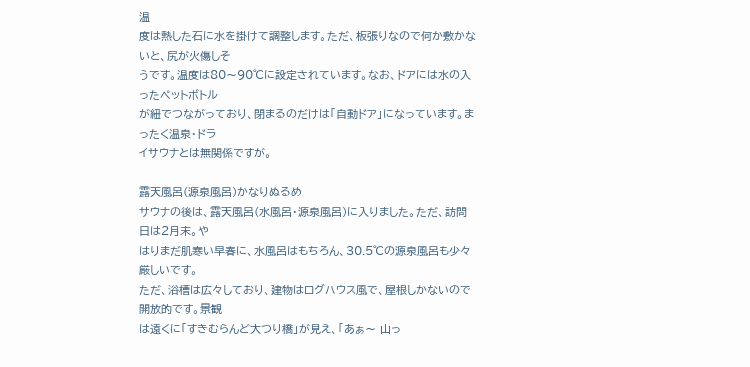温
度は熱した石に水を掛けて調整します。ただ、板張りなので何か敷かないと、尻が火傷しそ
うです。温度は80〜90℃に設定されています。なお、ドアには水の入ったペットボトル
が紐でつながっており、閉まるのだけは「自動ドア」になっています。まったく温泉・ドラ
イサウナとは無関係ですが。

露天風呂(源泉風呂)かなりぬるめ
サウナの後は、露天風呂(水風呂・源泉風呂)に入りました。ただ、訪問日は2月末。や
はりまだ肌寒い早春に、水風呂はもちろん、30.5℃の源泉風呂も少々厳しいです。
ただ、浴槽は広々しており、建物はログハウス風で、屋根しかないので開放的です。景観
は遠くに「すきむらんど大つり橋」が見え、「あぁ〜 山っ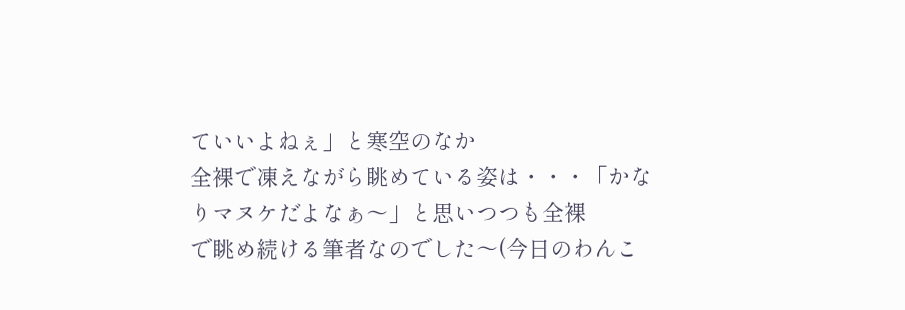ていいよねぇ」と寒空のなか
全裸で凍えながら眺めている姿は・・・「かなりマヌケだよなぁ〜」と思いつつも全裸
で眺め続ける筆者なのでした〜(今日のわんこ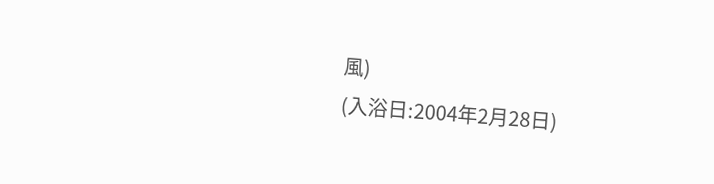風)
(入浴日:2004年2月28日)